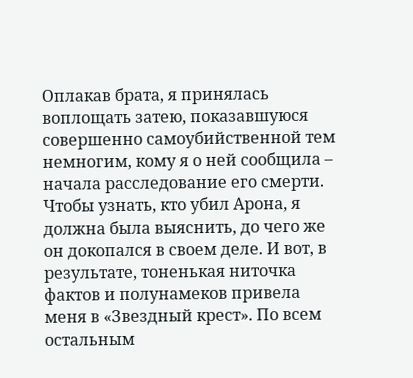Оплакав брата, я принялась воплощать затею, показавшуюся совершенно самоубийственной тем немногим, кому я о ней сообщила – начала расследование его смерти. Чтобы узнать, кто убил Арона, я должна была выяснить, до чего же он докопался в своем деле. И вот, в результате, тоненькая ниточка фактов и полунамеков привела меня в «Звездный крест». По всем остальным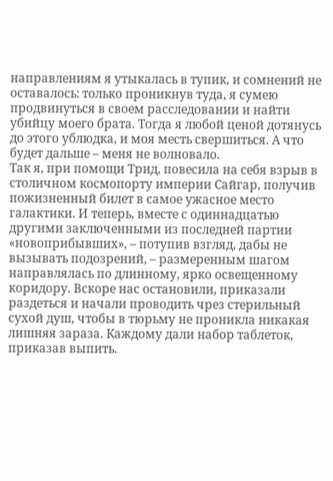направлениям я утыкалась в тупик, и сомнений не оставалось: только проникнув туда, я сумею продвинуться в своем расследовании и найти убийцу моего брата. Тогда я любой ценой дотянусь до этого ублюдка, и моя месть свершиться. А что будет дальше – меня не волновало.
Так я, при помощи Трид, повесила на себя взрыв в столичном космопорту империи Сайгар, получив пожизненный билет в самое ужасное место галактики. И теперь, вместе с одиннадцатью другими заключенными из последней партии «новоприбывших», – потупив взгляд, дабы не вызывать подозрений, – размеренным шагом направлялась по длинному, ярко освещенному коридору. Вскоре нас остановили, приказали раздеться и начали проводить чрез стерильный сухой душ, чтобы в тюрьму не проникла никакая лишняя зараза. Каждому дали набор таблеток, приказав выпить.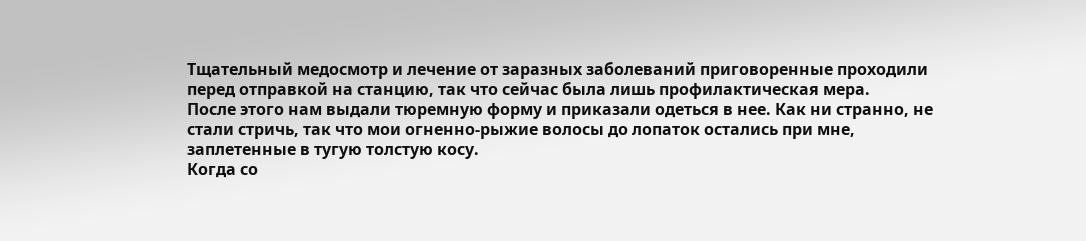Тщательный медосмотр и лечение от заразных заболеваний приговоренные проходили перед отправкой на станцию, так что сейчас была лишь профилактическая мера.
После этого нам выдали тюремную форму и приказали одеться в нее. Как ни странно, не стали стричь, так что мои огненно-рыжие волосы до лопаток остались при мне, заплетенные в тугую толстую косу.
Когда со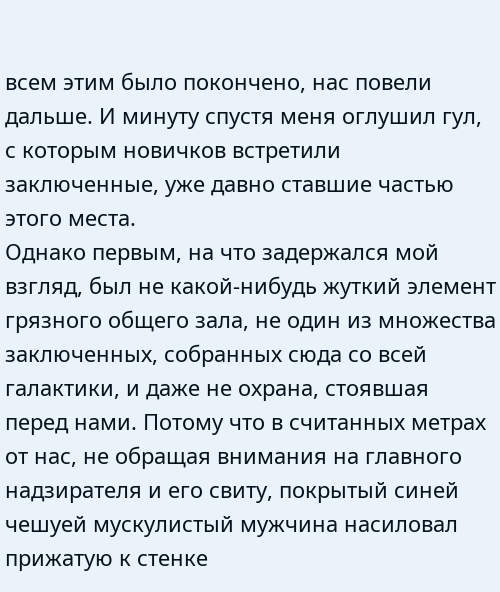всем этим было покончено, нас повели дальше. И минуту спустя меня оглушил гул, с которым новичков встретили заключенные, уже давно ставшие частью этого места.
Однако первым, на что задержался мой взгляд, был не какой-нибудь жуткий элемент грязного общего зала, не один из множества заключенных, собранных сюда со всей галактики, и даже не охрана, стоявшая перед нами. Потому что в считанных метрах от нас, не обращая внимания на главного надзирателя и его свиту, покрытый синей чешуей мускулистый мужчина насиловал прижатую к стенке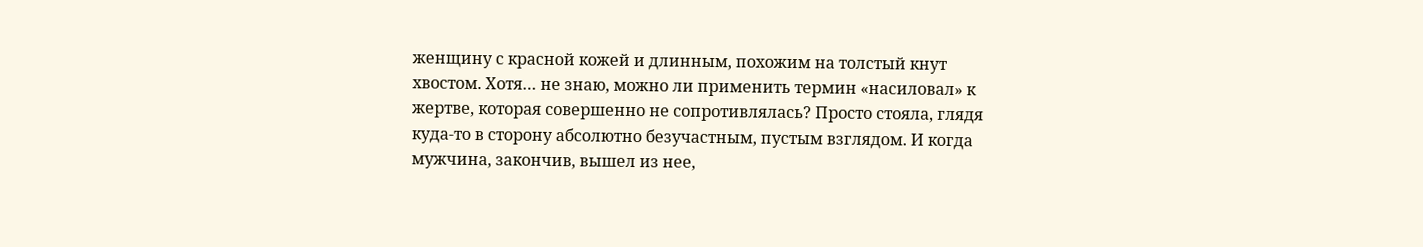женщину с красной кожей и длинным, похожим на толстый кнут хвостом. Хотя… не знаю, можно ли применить термин «насиловал» к жертве, которая совершенно не сопротивлялась? Просто стояла, глядя куда-то в сторону абсолютно безучастным, пустым взглядом. И когда мужчина, закончив, вышел из нее,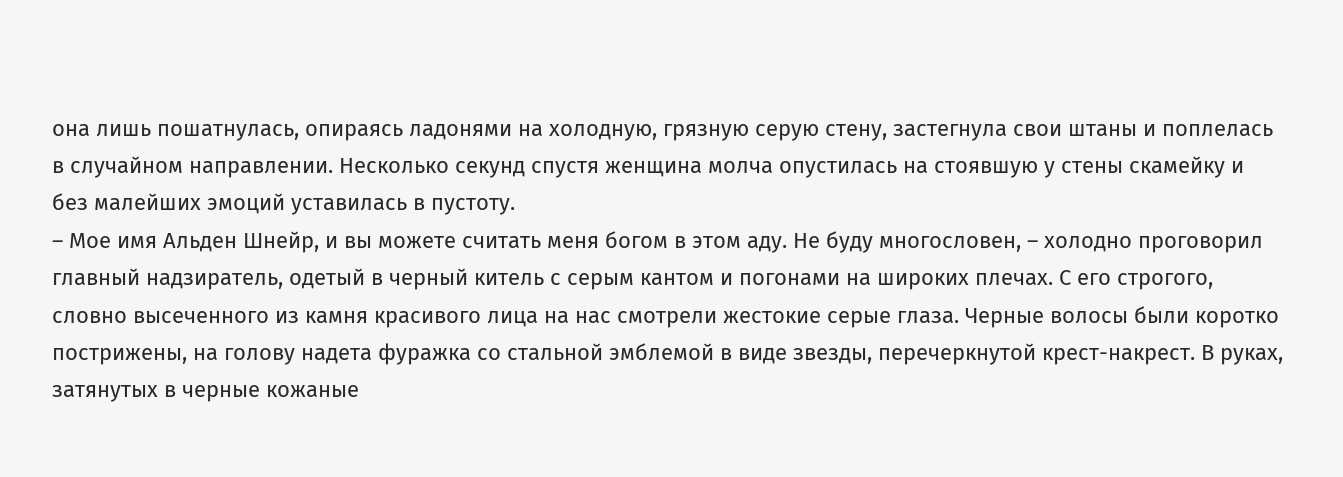она лишь пошатнулась, опираясь ладонями на холодную, грязную серую стену, застегнула свои штаны и поплелась в случайном направлении. Несколько секунд спустя женщина молча опустилась на стоявшую у стены скамейку и без малейших эмоций уставилась в пустоту.
– Мое имя Альден Шнейр, и вы можете считать меня богом в этом аду. Не буду многословен, – холодно проговорил главный надзиратель, одетый в черный китель с серым кантом и погонами на широких плечах. С его строгого, словно высеченного из камня красивого лица на нас смотрели жестокие серые глаза. Черные волосы были коротко пострижены, на голову надета фуражка со стальной эмблемой в виде звезды, перечеркнутой крест-накрест. В руках, затянутых в черные кожаные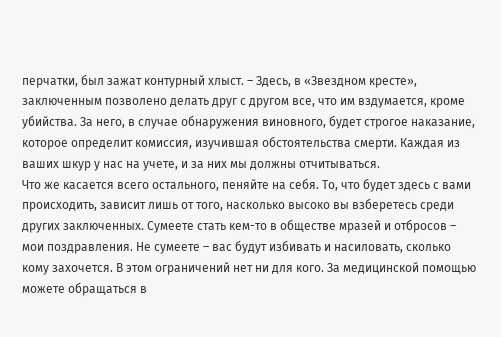перчатки, был зажат контурный хлыст. – Здесь, в «Звездном кресте», заключенным позволено делать друг с другом все, что им вздумается, кроме убийства. За него, в случае обнаружения виновного, будет строгое наказание, которое определит комиссия, изучившая обстоятельства смерти. Каждая из ваших шкур у нас на учете, и за них мы должны отчитываться.
Что же касается всего остального, пеняйте на себя. То, что будет здесь с вами происходить, зависит лишь от того, насколько высоко вы взберетесь среди других заключенных. Сумеете стать кем-то в обществе мразей и отбросов – мои поздравления. Не сумеете – вас будут избивать и насиловать, сколько кому захочется. В этом ограничений нет ни для кого. За медицинской помощью можете обращаться в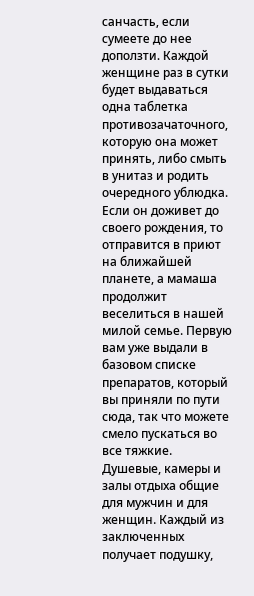санчасть, если сумеете до нее доползти. Каждой женщине раз в сутки будет выдаваться одна таблетка противозачаточного, которую она может принять, либо смыть в унитаз и родить очередного ублюдка. Если он доживет до своего рождения, то отправится в приют на ближайшей планете, а мамаша продолжит веселиться в нашей милой семье. Первую вам уже выдали в базовом списке препаратов, который вы приняли по пути сюда, так что можете смело пускаться во все тяжкие.
Душевые, камеры и залы отдыха общие для мужчин и для женщин. Каждый из заключенных получает подушку,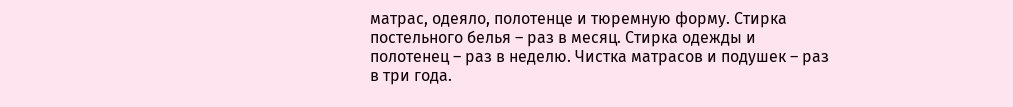матрас, одеяло, полотенце и тюремную форму. Стирка постельного белья – раз в месяц. Стирка одежды и полотенец – раз в неделю. Чистка матрасов и подушек – раз в три года.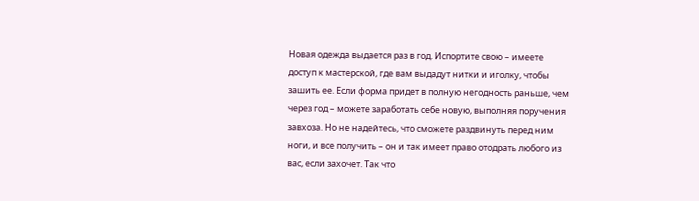Новая одежда выдается раз в год. Испортите свою – имеете доступ к мастерской, где вам выдадут нитки и иголку, чтобы зашить ее. Если форма придет в полную негодность раньше, чем через год – можете заработать себе новую, выполняя поручения завхоза. Но не надейтесь, что сможете раздвинуть перед ним ноги, и все получить – он и так имеет право отодрать любого из вас, если захочет. Так что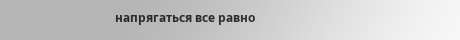напрягаться все равно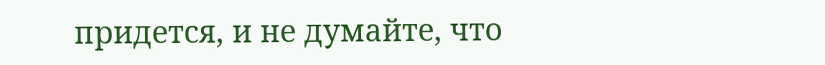придется, и не думайте, что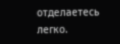отделаетесь легко.